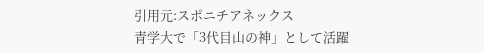引用元:スポニチアネックス
青学大で「3代目山の神」として活躍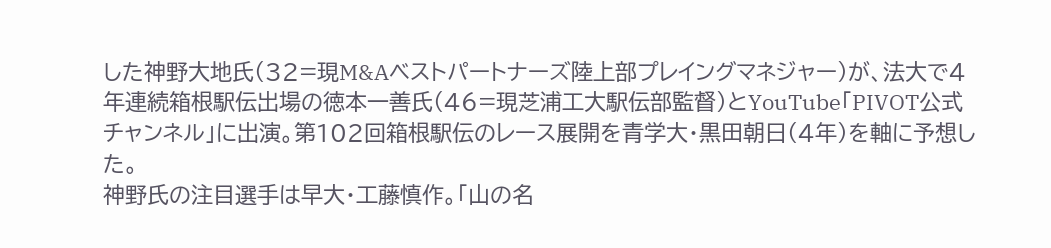した神野大地氏(32=現M&Aベストパートナーズ陸上部プレイングマネジャー)が、法大で4年連続箱根駅伝出場の徳本一善氏(46=現芝浦工大駅伝部監督)とYouTube「PIVOT公式チャンネル」に出演。第102回箱根駅伝のレース展開を青学大・黒田朝日(4年)を軸に予想した。
神野氏の注目選手は早大・工藤慎作。「山の名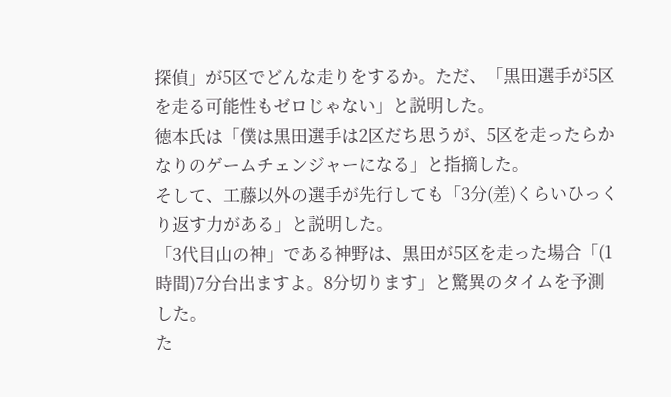探偵」が5区でどんな走りをするか。ただ、「黒田選手が5区を走る可能性もゼロじゃない」と説明した。
徳本氏は「僕は黒田選手は2区だち思うが、5区を走ったらかなりのゲームチェンジャーになる」と指摘した。
そして、工藤以外の選手が先行しても「3分(差)くらいひっくり返す力がある」と説明した。
「3代目山の神」である神野は、黒田が5区を走った場合「(1時間)7分台出ますよ。8分切ります」と驚異のタイムを予測した。
た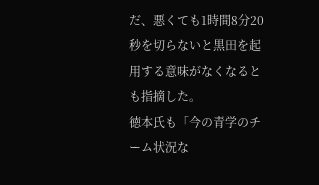だ、悪くても1時間8分20秒を切らないと黒田を起用する意味がなくなるとも指摘した。
徳本氏も「今の青学のチーム状況な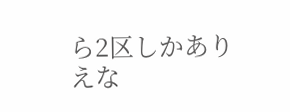ら2区しかありえな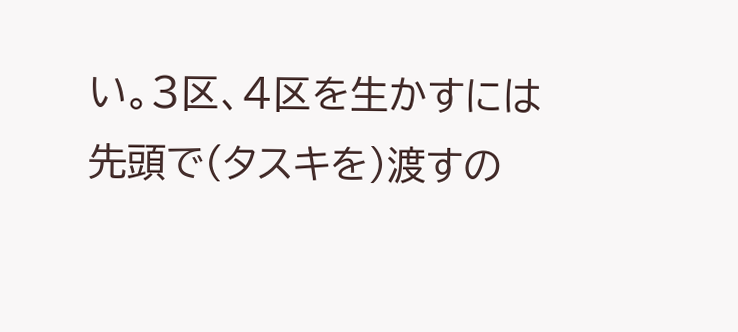い。3区、4区を生かすには先頭で(タスキを)渡すの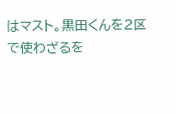はマスト。黒田くんを2区で使わざるを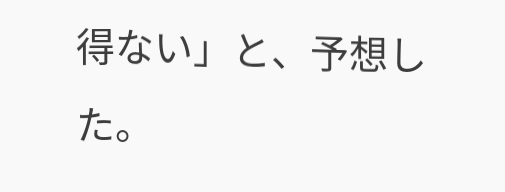得ない」と、予想した。